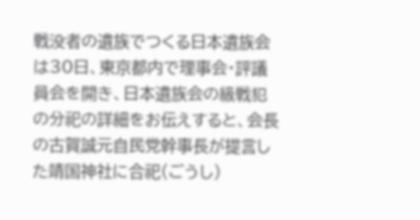戦没者の遺族でつくる日本遺族会は30日、東京都内で理事会・評議員会を開き、日本遺族会の級戦犯の分祀の詳細をお伝えすると、会長の古賀誠元自民党幹事長が提言した靖国神社に合祀(ごうし)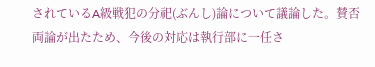されているA級戦犯の分祀(ぶんし)論について議論した。賛否両論が出たため、今後の対応は執行部に一任さ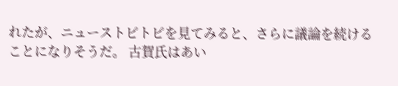れたが、ニューストピトピを見てみると、さらに議論を続けることになりそうだ。 古賀氏はあい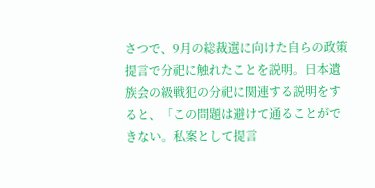さつで、9月の総裁選に向けた自らの政策提言で分祀に触れたことを説明。日本遺族会の級戦犯の分祀に関連する説明をすると、「この問題は避けて通ることができない。私案として提言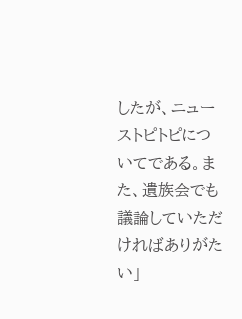したが、ニューストピトピについてである。また、遺族会でも議論していただければありがたい」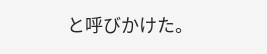と呼びかけた。